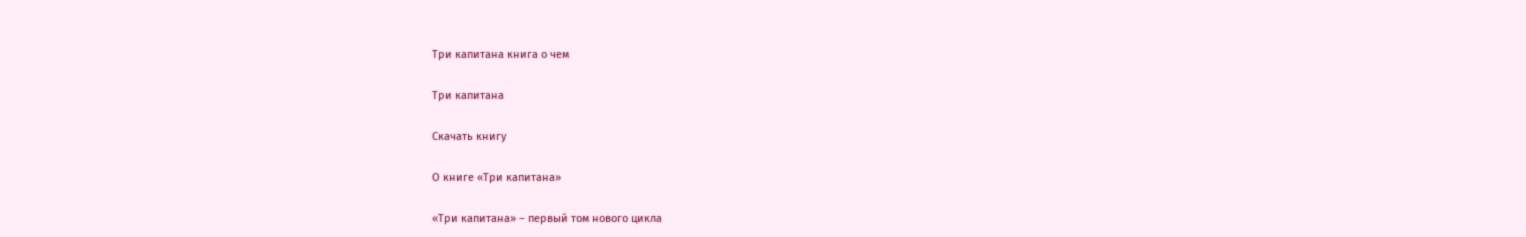Три капитана книга о чем

Три капитана

Скачать книгу

О книге «Три капитана»

«Три капитана» – первый том нового цикла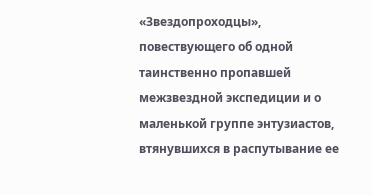«Звездопроходцы», повествующего об одной таинственно пропавшей межзвездной экспедиции и о маленькой группе энтузиастов, втянувшихся в распутывание ее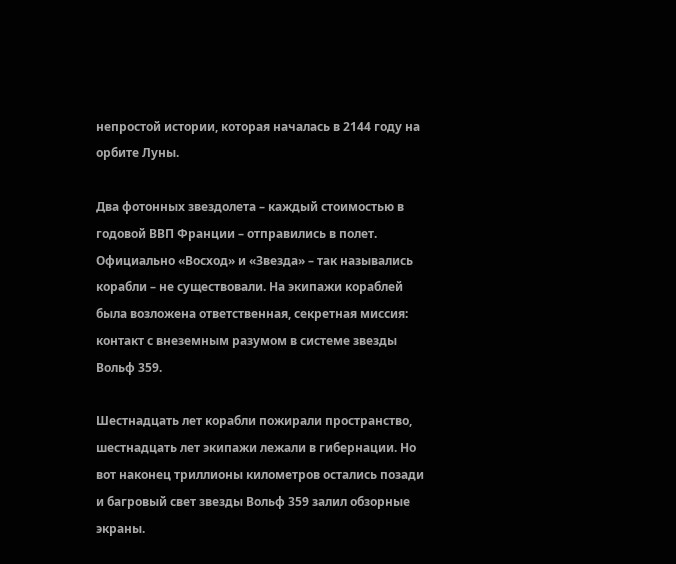непростой истории, которая началась в 2144 году на орбите Луны.

Два фотонных звездолета – каждый стоимостью в годовой ВВП Франции – отправились в полет. Официально «Восход» и «Звезда» – так назывались корабли – не существовали. На экипажи кораблей была возложена ответственная, секретная миссия: контакт с внеземным разумом в системе звезды Вольф 359.

Шестнадцать лет корабли пожирали пространство, шестнадцать лет экипажи лежали в гибернации. Но вот наконец триллионы километров остались позади и багровый свет звезды Вольф 359 залил обзорные экраны.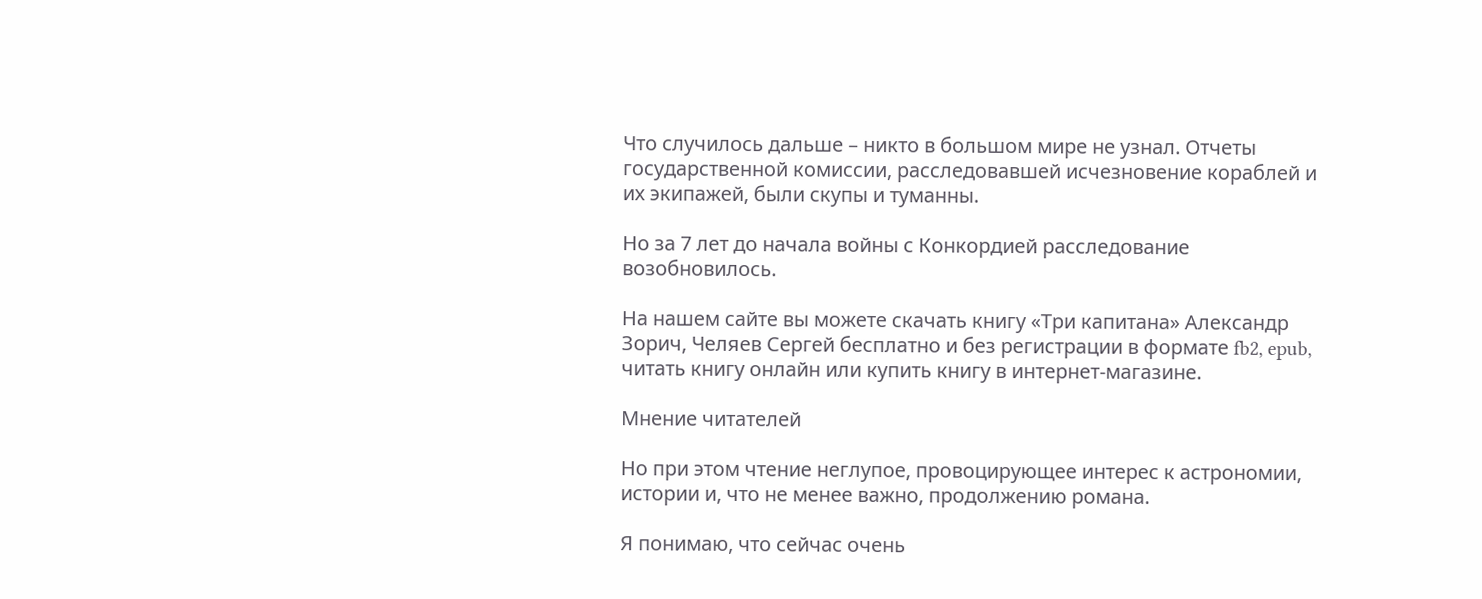Что случилось дальше – никто в большом мире не узнал. Отчеты государственной комиссии, расследовавшей исчезновение кораблей и их экипажей, были скупы и туманны.

Но за 7 лет до начала войны с Конкордией расследование возобновилось.

На нашем сайте вы можете скачать книгу «Три капитана» Александр Зорич, Челяев Сергей бесплатно и без регистрации в формате fb2, epub, читать книгу онлайн или купить книгу в интернет-магазине.

Мнение читателей

Но при этом чтение неглупое, провоцирующее интерес к астрономии, истории и, что не менее важно, продолжению романа.

Я понимаю, что сейчас очень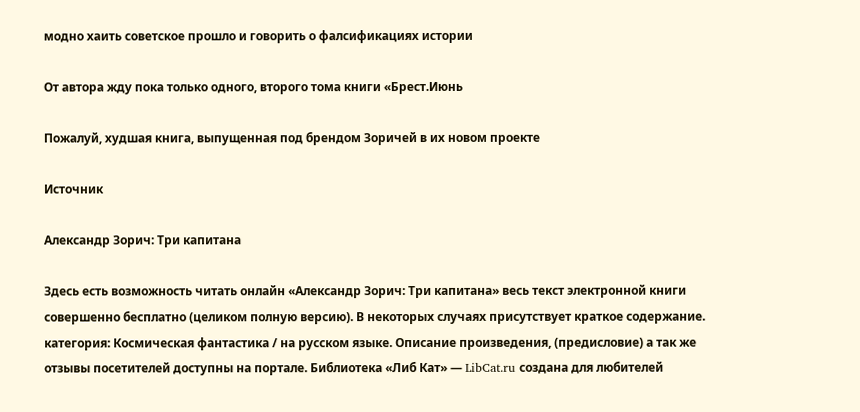модно хаить советское прошло и говорить о фалсификациях истории

От автора жду пока только одного, второго тома книги «Брест.Июнь

Пожалуй, худшая книга, выпущенная под брендом Зоричей в их новом проекте

Источник

Александр Зорич: Три капитана

Здесь есть возможность читать онлайн «Александр Зорич: Три капитана» весь текст электронной книги совершенно бесплатно (целиком полную версию). В некоторых случаях присутствует краткое содержание. категория: Космическая фантастика / на русском языке. Описание произведения, (предисловие) а так же отзывы посетителей доступны на портале. Библиотека «Либ Кат» — LibCat.ru создана для любителей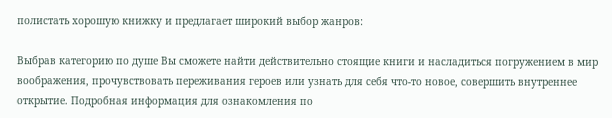полистать хорошую книжку и предлагает широкий выбор жанров:

Выбрав категорию по душе Вы сможете найти действительно стоящие книги и насладиться погружением в мир воображения, прочувствовать переживания героев или узнать для себя что-то новое, совершить внутреннее открытие. Подробная информация для ознакомления по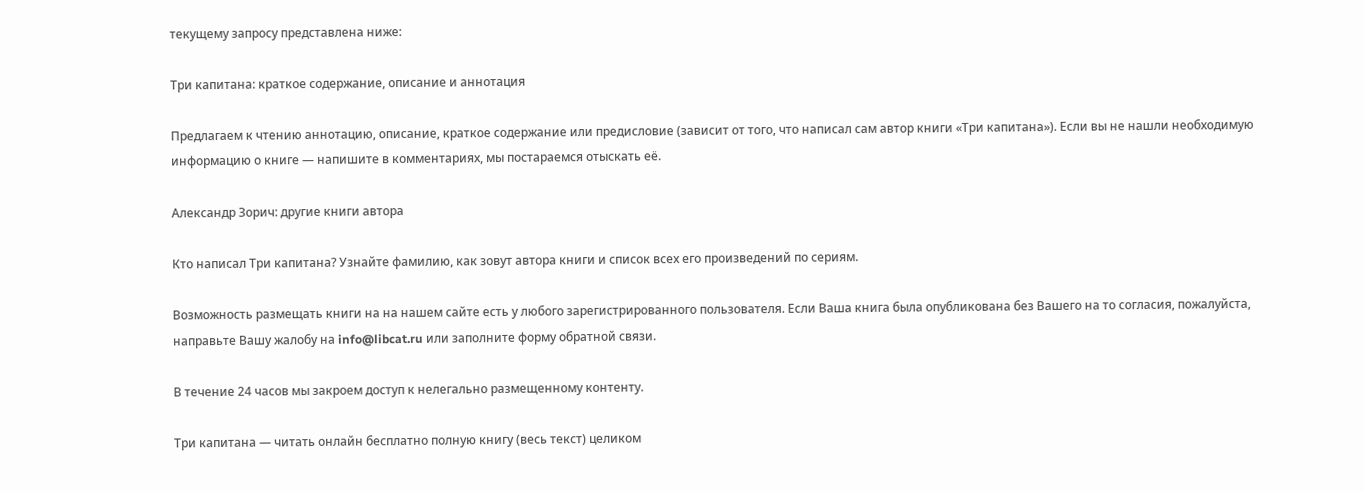текущему запросу представлена ниже:

Три капитана: краткое содержание, описание и аннотация

Предлагаем к чтению аннотацию, описание, краткое содержание или предисловие (зависит от того, что написал сам автор книги «Три капитана»). Если вы не нашли необходимую информацию о книге — напишите в комментариях, мы постараемся отыскать её.

Александр Зорич: другие книги автора

Кто написал Три капитана? Узнайте фамилию, как зовут автора книги и список всех его произведений по сериям.

Возможность размещать книги на на нашем сайте есть у любого зарегистрированного пользователя. Если Ваша книга была опубликована без Вашего на то согласия, пожалуйста, направьте Вашу жалобу на info@libcat.ru или заполните форму обратной связи.

В течение 24 часов мы закроем доступ к нелегально размещенному контенту.

Три капитана — читать онлайн бесплатно полную книгу (весь текст) целиком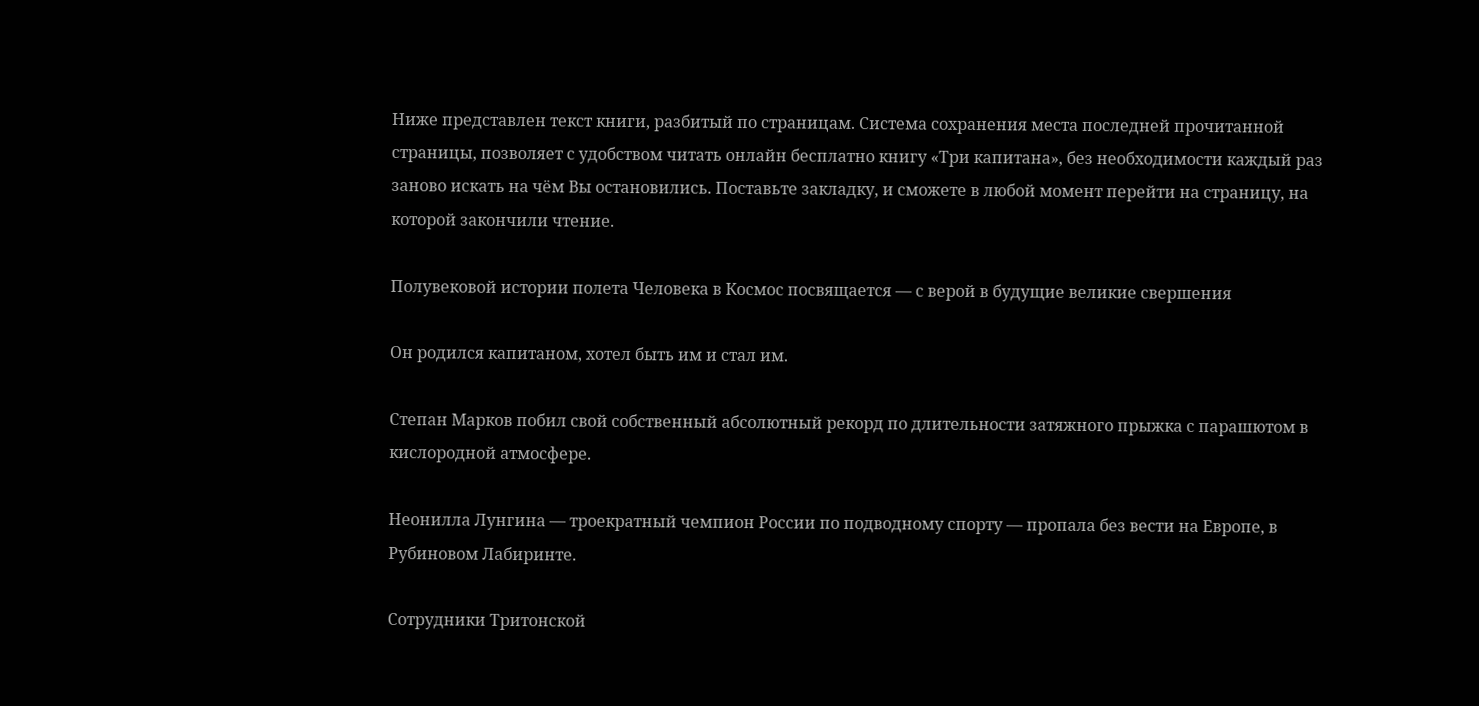Ниже представлен текст книги, разбитый по страницам. Система сохранения места последней прочитанной страницы, позволяет с удобством читать онлайн бесплатно книгу «Три капитана», без необходимости каждый раз заново искать на чём Вы остановились. Поставьте закладку, и сможете в любой момент перейти на страницу, на которой закончили чтение.

Полувековой истории полета Человека в Космос посвящается — с верой в будущие великие свершения

Он родился капитаном, хотел быть им и стал им.

Степан Марков побил свой собственный абсолютный рекорд по длительности затяжного прыжка с парашютом в кислородной атмосфере.

Неонилла Лунгина — троекратный чемпион России по подводному спорту — пропала без вести на Европе, в Рубиновом Лабиринте.

Сотрудники Тритонской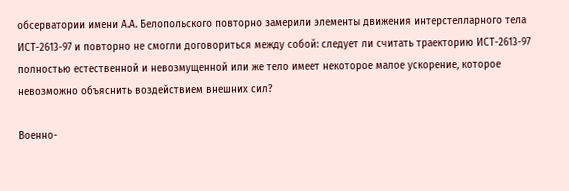обсерватории имени А.А. Белопольского повторно замерили элементы движения интерстелларного тела ИСТ-2613-97 и повторно не смогли договориться между собой: следует ли считать траекторию ИСТ-2613-97 полностью естественной и невозмущенной или же тело имеет некоторое малое ускорение, которое невозможно объяснить воздействием внешних сил?

Военно-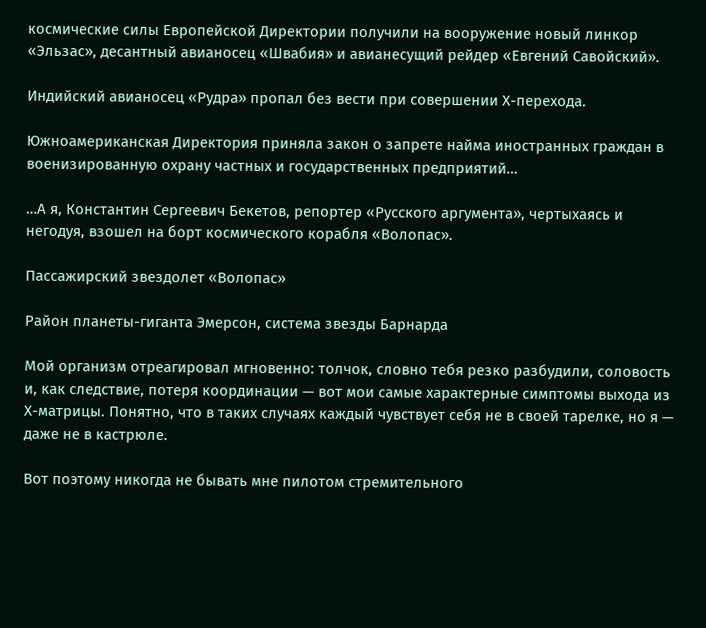космические силы Европейской Директории получили на вооружение новый линкор «Эльзас», десантный авианосец «Швабия» и авианесущий рейдер «Евгений Савойский».

Индийский авианосец «Рудра» пропал без вести при совершении Х-перехода.

Южноамериканская Директория приняла закон о запрете найма иностранных граждан в военизированную охрану частных и государственных предприятий…

…А я, Константин Сергеевич Бекетов, репортер «Русского аргумента», чертыхаясь и негодуя, взошел на борт космического корабля «Волопас».

Пассажирский звездолет «Волопас»

Район планеты-гиганта Эмерсон, система звезды Барнарда

Мой организм отреагировал мгновенно: толчок, словно тебя резко разбудили, соловость и, как следствие, потеря координации — вот мои самые характерные симптомы выхода из Х-матрицы. Понятно, что в таких случаях каждый чувствует себя не в своей тарелке, но я — даже не в кастрюле.

Вот поэтому никогда не бывать мне пилотом стремительного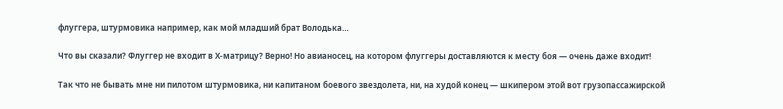флуггера, штурмовика например, как мой младший брат Володька…

Что вы сказали? Флуггер не входит в Х-матрицу? Верно! Но авианосец, на котором флуггеры доставляются к месту боя — очень даже входит!

Так что не бывать мне ни пилотом штурмовика, ни капитаном боевого звездолета, ни, на худой конец — шкипером этой вот грузопассажирской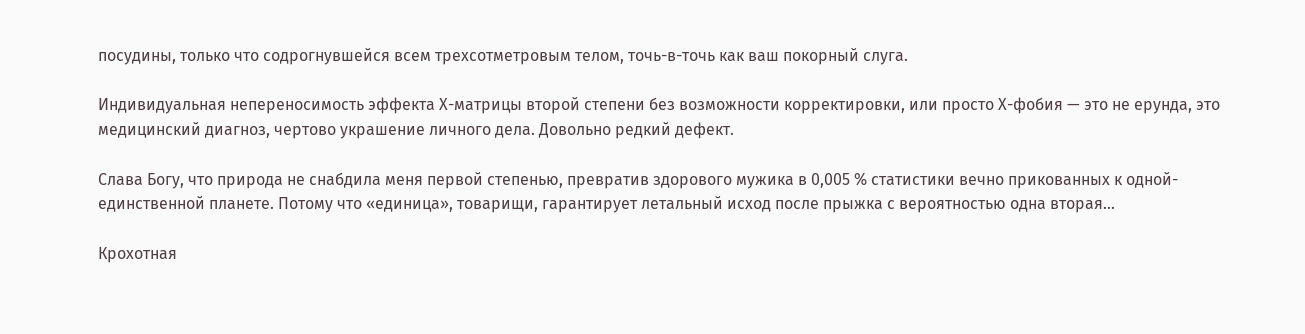посудины, только что содрогнувшейся всем трехсотметровым телом, точь-в-точь как ваш покорный слуга.

Индивидуальная непереносимость эффекта Х-матрицы второй степени без возможности корректировки, или просто Х-фобия — это не ерунда, это медицинский диагноз, чертово украшение личного дела. Довольно редкий дефект.

Слава Богу, что природа не снабдила меня первой степенью, превратив здорового мужика в 0,005 % статистики вечно прикованных к одной-единственной планете. Потому что «единица», товарищи, гарантирует летальный исход после прыжка с вероятностью одна вторая…

Крохотная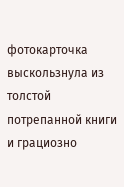фотокарточка выскользнула из толстой потрепанной книги и грациозно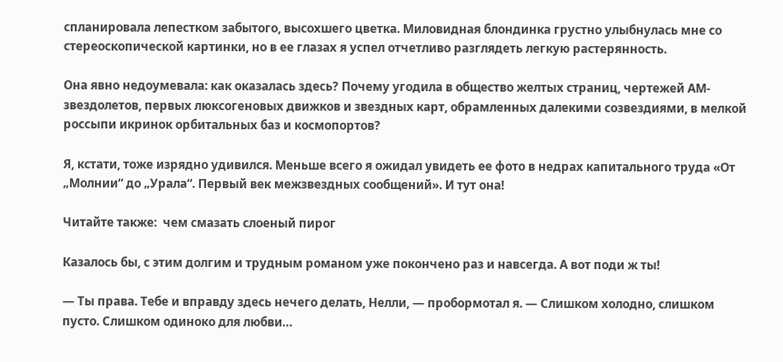спланировала лепестком забытого, высохшего цветка. Миловидная блондинка грустно улыбнулась мне со стереоскопической картинки, но в ее глазах я успел отчетливо разглядеть легкую растерянность.

Она явно недоумевала: как оказалась здесь? Почему угодила в общество желтых страниц, чертежей АМ-звездолетов, первых люксогеновых движков и звездных карт, обрамленных далекими созвездиями, в мелкой россыпи икринок орбитальных баз и космопортов?

Я, кстати, тоже изрядно удивился. Меньше всего я ожидал увидеть ее фото в недрах капитального труда «От „Молнии“ до „Урала“. Первый век межзвездных сообщений». И тут она!

Читайте также:  чем смазать слоеный пирог

Казалось бы, с этим долгим и трудным романом уже покончено раз и навсегда. А вот поди ж ты!

— Ты права. Тебе и вправду здесь нечего делать, Нелли, — пробормотал я. — Слишком холодно, слишком пусто. Слишком одиноко для любви…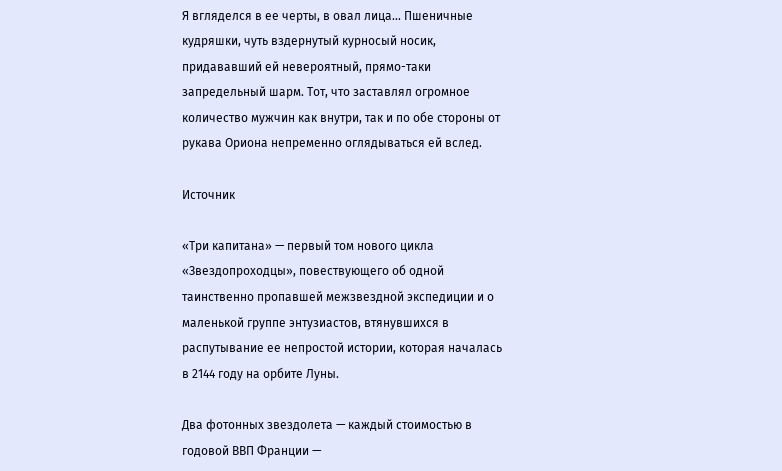Я вгляделся в ее черты, в овал лица… Пшеничные кудряшки, чуть вздернутый курносый носик, придававший ей невероятный, прямо-таки запредельный шарм. Тот, что заставлял огромное количество мужчин как внутри, так и по обе стороны от рукава Ориона непременно оглядываться ей вслед.

Источник

«Три капитана» — первый том нового цикла «Звездопроходцы», повествующего об одной таинственно пропавшей межзвездной экспедиции и о маленькой группе энтузиастов, втянувшихся в распутывание ее непростой истории, которая началась в 2144 году на орбите Луны.

Два фотонных звездолета — каждый стоимостью в годовой ВВП Франции —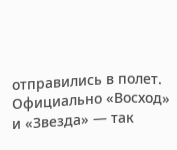отправились в полет. Официально «Восход» и «Звезда» — так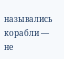назывались корабли — не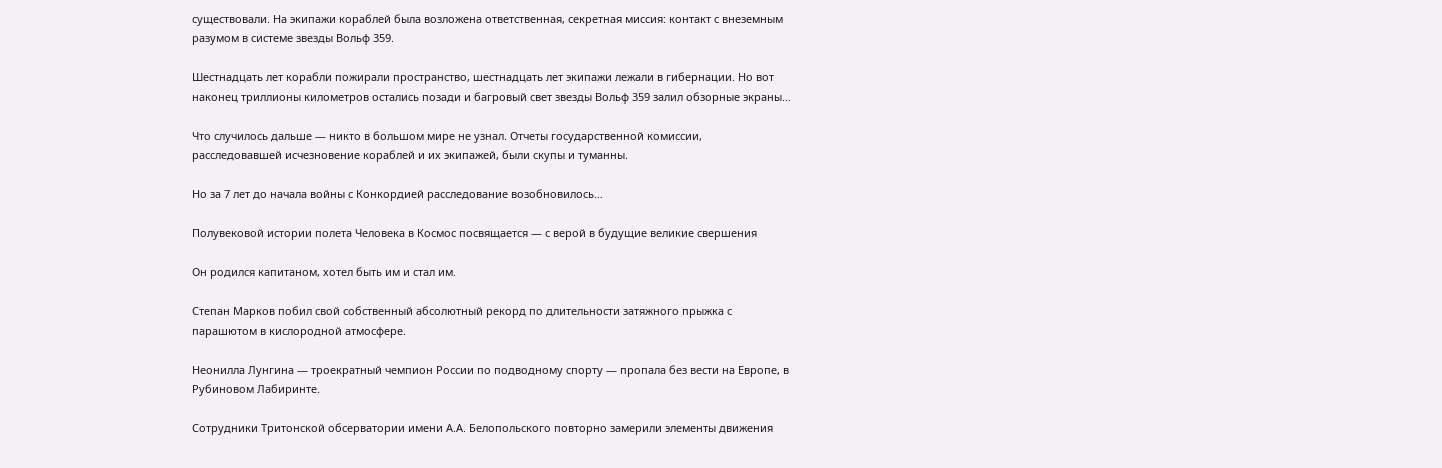существовали. На экипажи кораблей была возложена ответственная, секретная миссия: контакт с внеземным разумом в системе звезды Вольф 359.

Шестнадцать лет корабли пожирали пространство, шестнадцать лет экипажи лежали в гибернации. Но вот наконец триллионы километров остались позади и багровый свет звезды Вольф 359 залил обзорные экраны…

Что случилось дальше — никто в большом мире не узнал. Отчеты государственной комиссии, расследовавшей исчезновение кораблей и их экипажей, были скупы и туманны.

Но за 7 лет до начала войны с Конкордией расследование возобновилось…

Полувековой истории полета Человека в Космос посвящается — с верой в будущие великие свершения

Он родился капитаном, хотел быть им и стал им.

Степан Марков побил свой собственный абсолютный рекорд по длительности затяжного прыжка с парашютом в кислородной атмосфере.

Неонилла Лунгина — троекратный чемпион России по подводному спорту — пропала без вести на Европе, в Рубиновом Лабиринте.

Сотрудники Тритонской обсерватории имени А.А. Белопольского повторно замерили элементы движения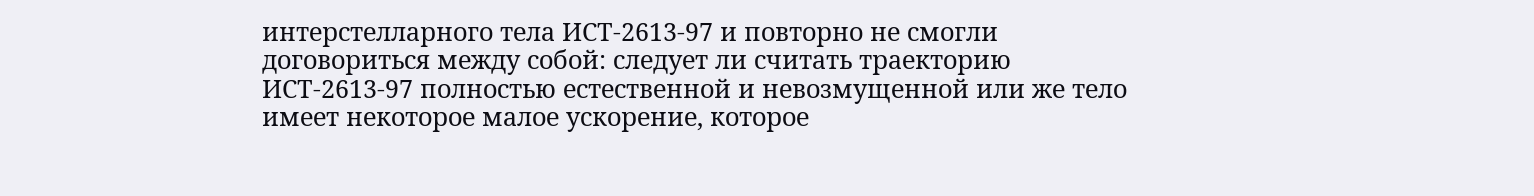интерстелларного тела ИСТ-2613-97 и повторно не смогли договориться между собой: следует ли считать траекторию ИСТ-2613-97 полностью естественной и невозмущенной или же тело имеет некоторое малое ускорение, которое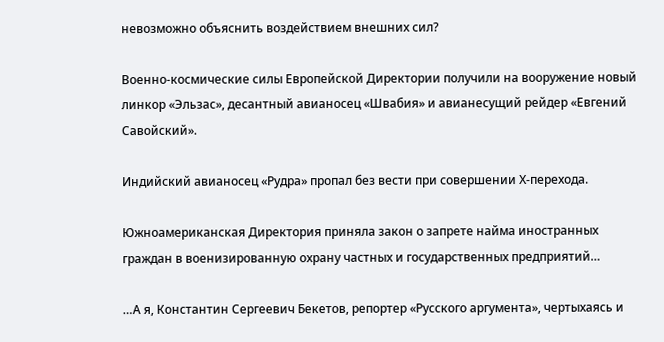невозможно объяснить воздействием внешних сил?

Военно-космические силы Европейской Директории получили на вооружение новый линкор «Эльзас», десантный авианосец «Швабия» и авианесущий рейдер «Евгений Савойский».

Индийский авианосец «Рудра» пропал без вести при совершении Х-перехода.

Южноамериканская Директория приняла закон о запрете найма иностранных граждан в военизированную охрану частных и государственных предприятий…

…А я, Константин Сергеевич Бекетов, репортер «Русского аргумента», чертыхаясь и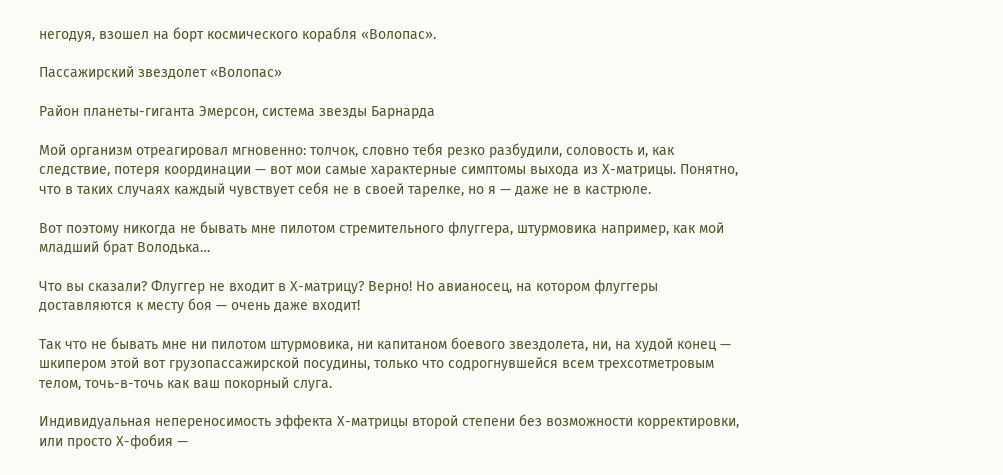негодуя, взошел на борт космического корабля «Волопас».

Пассажирский звездолет «Волопас»

Район планеты-гиганта Эмерсон, система звезды Барнарда

Мой организм отреагировал мгновенно: толчок, словно тебя резко разбудили, соловость и, как следствие, потеря координации — вот мои самые характерные симптомы выхода из Х-матрицы. Понятно, что в таких случаях каждый чувствует себя не в своей тарелке, но я — даже не в кастрюле.

Вот поэтому никогда не бывать мне пилотом стремительного флуггера, штурмовика например, как мой младший брат Володька…

Что вы сказали? Флуггер не входит в Х-матрицу? Верно! Но авианосец, на котором флуггеры доставляются к месту боя — очень даже входит!

Так что не бывать мне ни пилотом штурмовика, ни капитаном боевого звездолета, ни, на худой конец — шкипером этой вот грузопассажирской посудины, только что содрогнувшейся всем трехсотметровым телом, точь-в-точь как ваш покорный слуга.

Индивидуальная непереносимость эффекта Х-матрицы второй степени без возможности корректировки, или просто Х-фобия —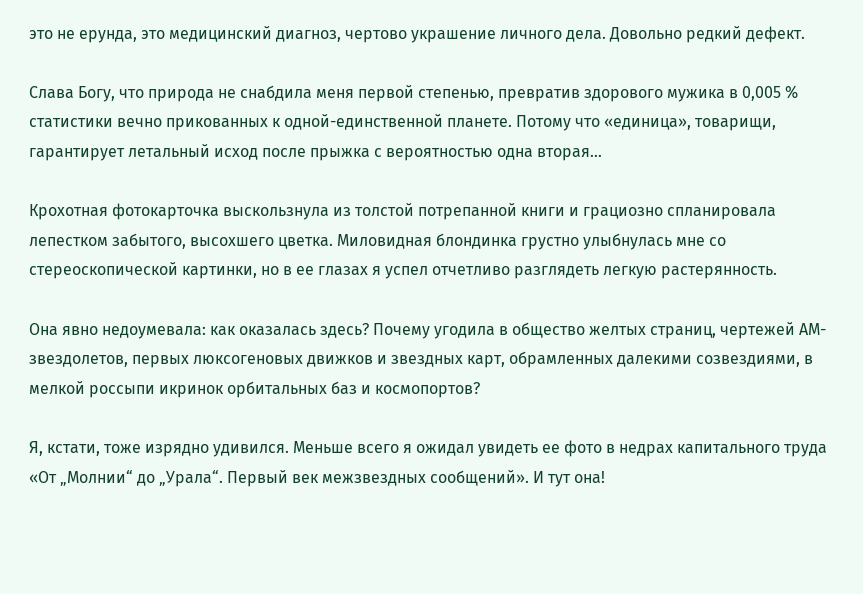это не ерунда, это медицинский диагноз, чертово украшение личного дела. Довольно редкий дефект.

Слава Богу, что природа не снабдила меня первой степенью, превратив здорового мужика в 0,005 % статистики вечно прикованных к одной-единственной планете. Потому что «единица», товарищи, гарантирует летальный исход после прыжка с вероятностью одна вторая…

Крохотная фотокарточка выскользнула из толстой потрепанной книги и грациозно спланировала лепестком забытого, высохшего цветка. Миловидная блондинка грустно улыбнулась мне со стереоскопической картинки, но в ее глазах я успел отчетливо разглядеть легкую растерянность.

Она явно недоумевала: как оказалась здесь? Почему угодила в общество желтых страниц, чертежей АМ-звездолетов, первых люксогеновых движков и звездных карт, обрамленных далекими созвездиями, в мелкой россыпи икринок орбитальных баз и космопортов?

Я, кстати, тоже изрядно удивился. Меньше всего я ожидал увидеть ее фото в недрах капитального труда «От „Молнии“ до „Урала“. Первый век межзвездных сообщений». И тут она!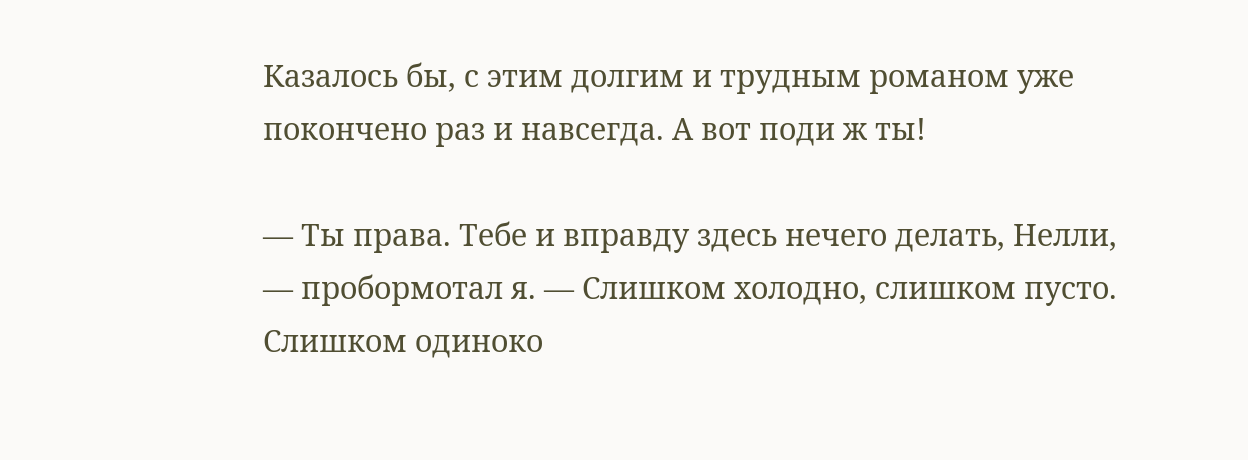Казалось бы, с этим долгим и трудным романом уже покончено раз и навсегда. А вот поди ж ты!

— Ты права. Тебе и вправду здесь нечего делать, Нелли, — пробормотал я. — Слишком холодно, слишком пусто. Слишком одиноко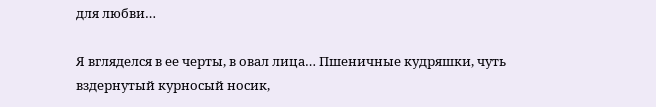для любви…

Я вгляделся в ее черты, в овал лица… Пшеничные кудряшки, чуть вздернутый курносый носик,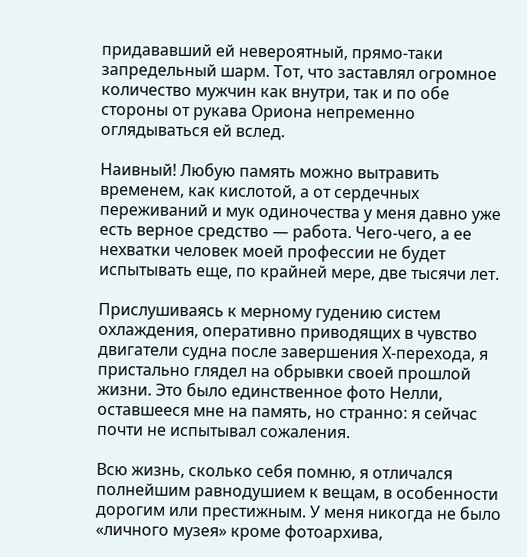придававший ей невероятный, прямо-таки запредельный шарм. Тот, что заставлял огромное количество мужчин как внутри, так и по обе стороны от рукава Ориона непременно оглядываться ей вслед.

Наивный! Любую память можно вытравить временем, как кислотой, а от сердечных переживаний и мук одиночества у меня давно уже есть верное средство — работа. Чего-чего, а ее нехватки человек моей профессии не будет испытывать еще, по крайней мере, две тысячи лет.

Прислушиваясь к мерному гудению систем охлаждения, оперативно приводящих в чувство двигатели судна после завершения Х-перехода, я пристально глядел на обрывки своей прошлой жизни. Это было единственное фото Нелли, оставшееся мне на память, но странно: я сейчас почти не испытывал сожаления.

Всю жизнь, сколько себя помню, я отличался полнейшим равнодушием к вещам, в особенности дорогим или престижным. У меня никогда не было «личного музея» кроме фотоархива,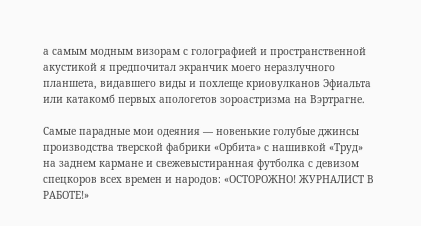а самым модным визорам с голографией и пространственной акустикой я предпочитал экранчик моего неразлучного планшета, видавшего виды и похлеще криовулканов Эфиальта или катакомб первых апологетов зороастризма на Вэртрагне.

Самые парадные мои одеяния — новенькие голубые джинсы производства тверской фабрики «Орбита» с нашивкой «Труд» на заднем кармане и свежевыстиранная футболка с девизом спецкоров всех времен и народов: «ОСТОРОЖНО! ЖУРНАЛИСТ В РАБОТЕ!»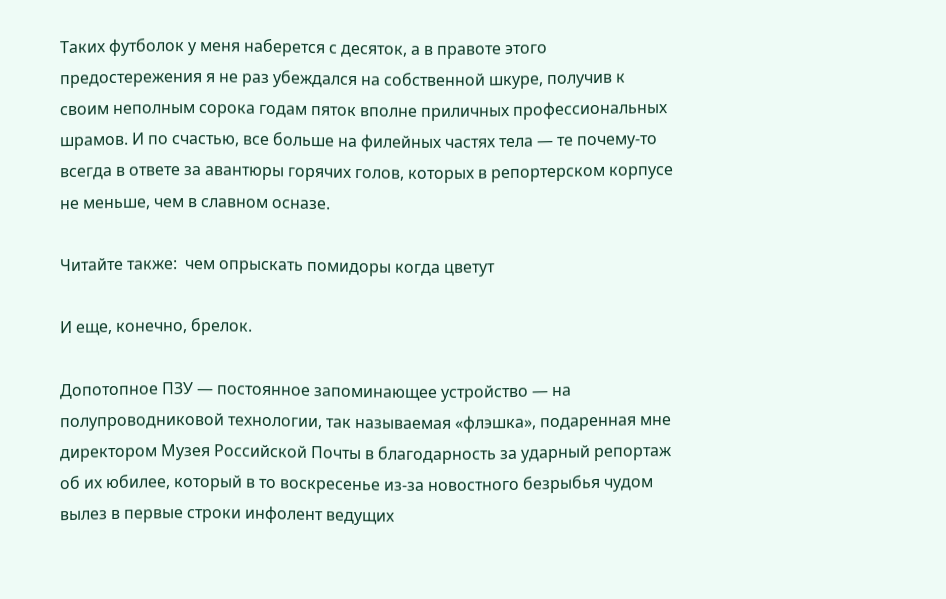Таких футболок у меня наберется с десяток, а в правоте этого предостережения я не раз убеждался на собственной шкуре, получив к своим неполным сорока годам пяток вполне приличных профессиональных шрамов. И по счастью, все больше на филейных частях тела — те почему-то всегда в ответе за авантюры горячих голов, которых в репортерском корпусе не меньше, чем в славном осназе.

Читайте также:  чем опрыскать помидоры когда цветут

И еще, конечно, брелок.

Допотопное ПЗУ — постоянное запоминающее устройство — на полупроводниковой технологии, так называемая «флэшка», подаренная мне директором Музея Российской Почты в благодарность за ударный репортаж об их юбилее, который в то воскресенье из-за новостного безрыбья чудом вылез в первые строки инфолент ведущих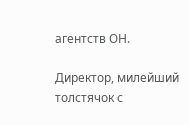агентств ОН.

Директор, милейший толстячок с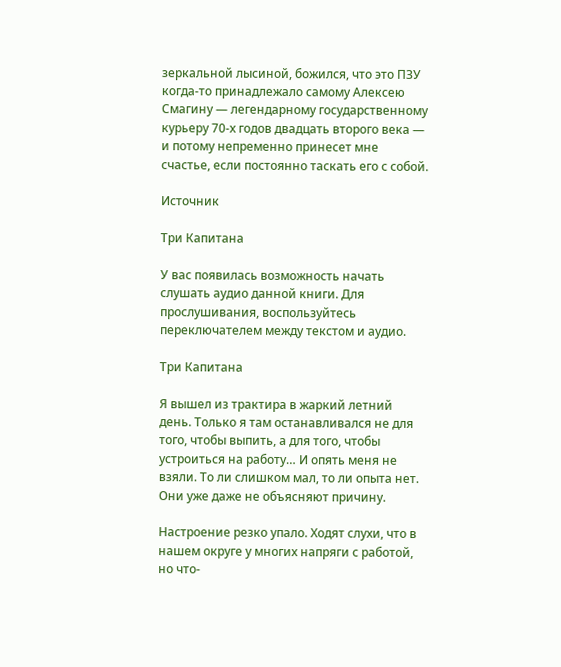зеркальной лысиной, божился, что это ПЗУ когда-то принадлежало самому Алексею Смагину — легендарному государственному курьеру 70-х годов двадцать второго века — и потому непременно принесет мне счастье, если постоянно таскать его с собой.

Источник

Три Капитана

У вас появилась возможность начать слушать аудио данной книги. Для прослушивания, воспользуйтесь переключателем между текстом и аудио.

Три Капитана

Я вышел из трактира в жаркий летний день. Только я там останавливался не для того, чтобы выпить, а для того, чтобы устроиться на работу… И опять меня не взяли. То ли слишком мал, то ли опыта нет. Они уже даже не объясняют причину.

Настроение резко упало. Ходят слухи, что в нашем округе у многих напряги с работой, но что-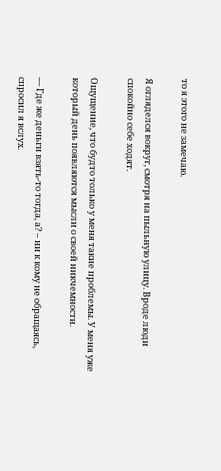то я этого не замечаю.

Я огляделся вокруг, смотря на пыльную улицу. Вроде люди спокойно себе ходят.

Ощущение, что будто только у меня такие проблемы. У меня уже который день появляются мысли о своей никчемности.

— Где же деньги взять-то тогда, а? – ни к кому не обращаясь, спросил я вслух.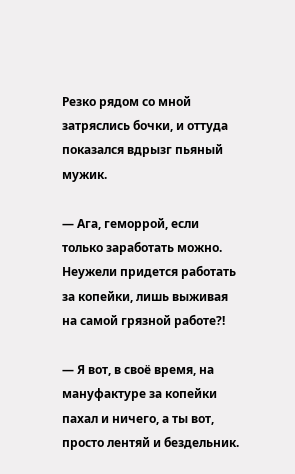Резко рядом со мной затряслись бочки, и оттуда показался вдрызг пьяный мужик.

— Ага, геморрой, если только заработать можно. Неужели придется работать за копейки, лишь выживая на самой грязной работе?!

— Я вот, в своё время, на мануфактуре за копейки пахал и ничего, а ты вот, просто лентяй и бездельник.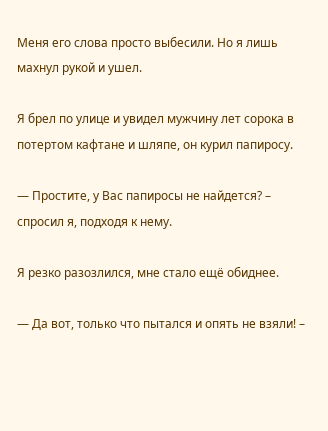Меня его слова просто выбесили. Но я лишь махнул рукой и ушел.

Я брел по улице и увидел мужчину лет сорока в потертом кафтане и шляпе, он курил папиросу.

— Простите, у Вас папиросы не найдется? – спросил я, подходя к нему.

Я резко разозлился, мне стало ещё обиднее.

— Да вот, только что пытался и опять не взяли! –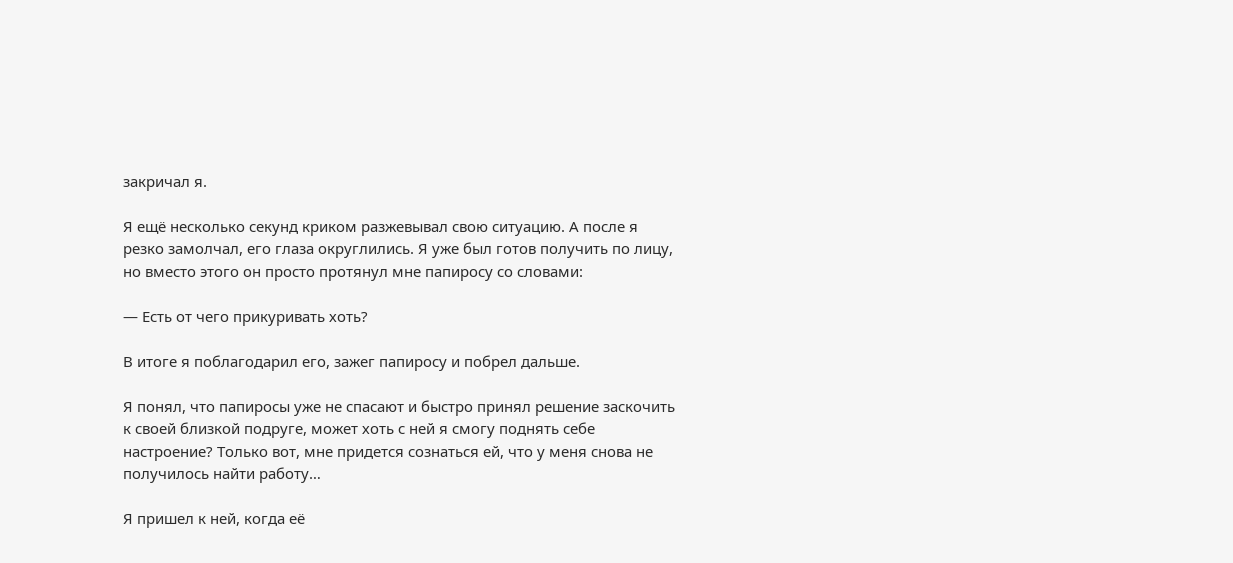закричал я.

Я ещё несколько секунд криком разжевывал свою ситуацию. А после я резко замолчал, его глаза округлились. Я уже был готов получить по лицу, но вместо этого он просто протянул мне папиросу со словами:

— Есть от чего прикуривать хоть?

В итоге я поблагодарил его, зажег папиросу и побрел дальше.

Я понял, что папиросы уже не спасают и быстро принял решение заскочить к своей близкой подруге, может хоть с ней я смогу поднять себе настроение? Только вот, мне придется сознаться ей, что у меня снова не получилось найти работу…

Я пришел к ней, когда её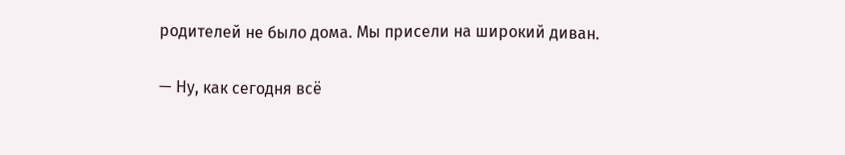родителей не было дома. Мы присели на широкий диван.

— Ну, как сегодня всё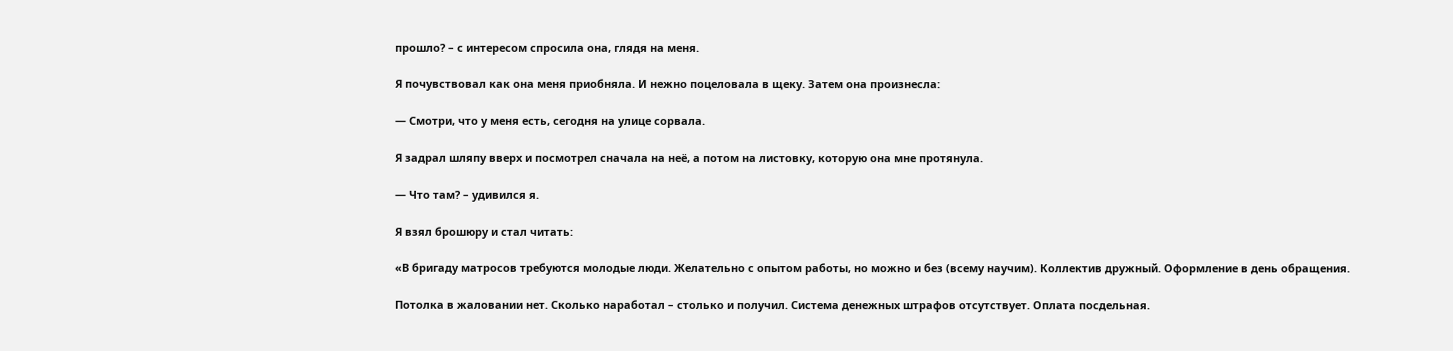прошло? – с интересом спросила она, глядя на меня.

Я почувствовал как она меня приобняла. И нежно поцеловала в щеку. Затем она произнесла:

— Смотри, что у меня есть, сегодня на улице сорвала.

Я задрал шляпу вверх и посмотрел сначала на неё, а потом на листовку, которую она мне протянула.

— Что там? – удивился я.

Я взял брошюру и стал читать:

«В бригаду матросов требуются молодые люди. Желательно с опытом работы, но можно и без (всему научим). Коллектив дружный. Оформление в день обращения.

Потолка в жаловании нет. Сколько наработал – столько и получил. Система денежных штрафов отсутствует. Оплата посдельная.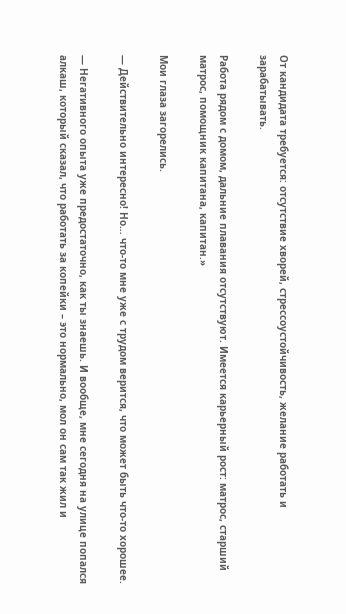От кандидата требуется: отсутствие хворей, стрессоустойчивость, желание работать и зарабатывать.

Работа рядом с домом, дальние плавания отсутствуют. Имеется карьерный рост: матрос, старший матрос, помощник капитана, капитан.»

Мои глаза загорелись.

— Действительно интересно! Но… что-то мне уже с трудом верится, что может быть что-то хорошее.

— Негативного опыта уже предостаточно, как ты знаешь. И вообще, мне сегодня на улице попался алкаш, который сказал, что работать за копейки – это нормально, мол он сам так жил и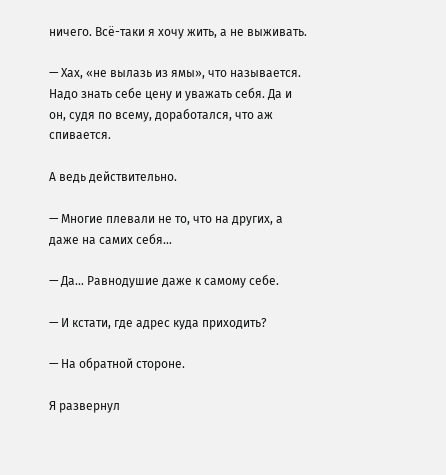ничего. Всё-таки я хочу жить, а не выживать.

— Хах, «не вылазь из ямы», что называется. Надо знать себе цену и уважать себя. Да и он, судя по всему, доработался, что аж спивается.

А ведь действительно.

— Многие плевали не то, что на других, а даже на самих себя…

— Да… Равнодушие даже к самому себе.

— И кстати, где адрес куда приходить?

— На обратной стороне.

Я развернул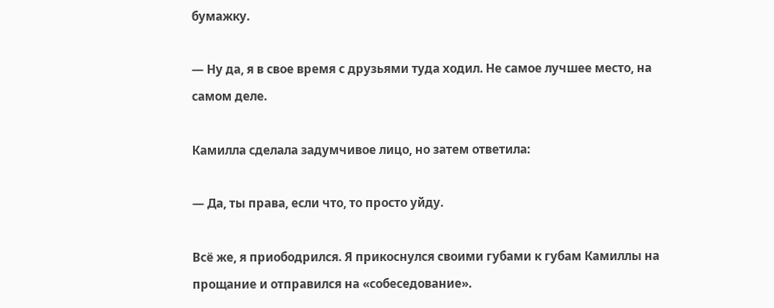бумажку.

— Ну да, я в свое время с друзьями туда ходил. Не самое лучшее место, на самом деле.

Камилла сделала задумчивое лицо, но затем ответила:

— Да, ты права, если что, то просто уйду.

Всё же, я приободрился. Я прикоснулся своими губами к губам Камиллы на прощание и отправился на «собеседование».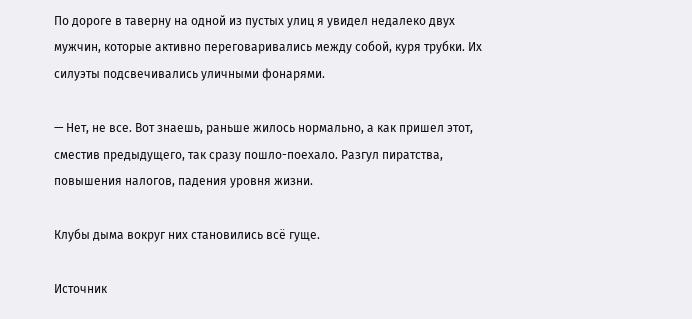По дороге в таверну на одной из пустых улиц я увидел недалеко двух мужчин, которые активно переговаривались между собой, куря трубки. Их силуэты подсвечивались уличными фонарями.

— Нет, не все. Вот знаешь, раньше жилось нормально, а как пришел этот, сместив предыдущего, так сразу пошло-поехало. Разгул пиратства, повышения налогов, падения уровня жизни.

Клубы дыма вокруг них становились всё гуще.

Источник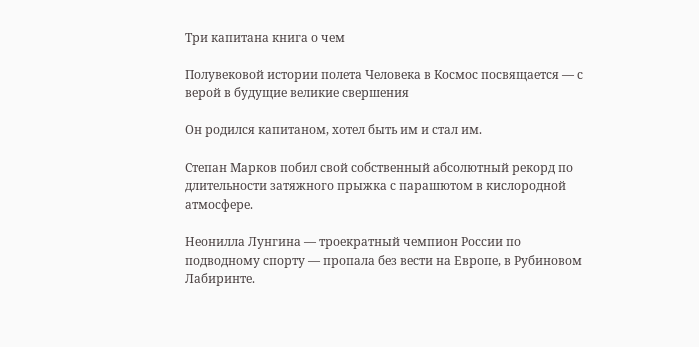Три капитана книга о чем

Полувековой истории полета Человека в Космос посвящается — с верой в будущие великие свершения

Он родился капитаном, хотел быть им и стал им.

Степан Марков побил свой собственный абсолютный рекорд по длительности затяжного прыжка с парашютом в кислородной атмосфере.

Неонилла Лунгина — троекратный чемпион России по подводному спорту — пропала без вести на Европе, в Рубиновом Лабиринте.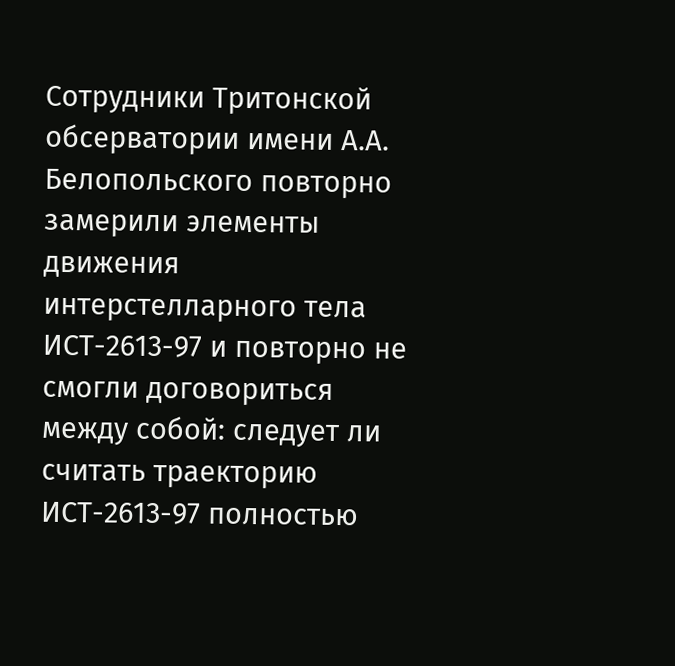Сотрудники Тритонской обсерватории имени А.А. Белопольского повторно замерили элементы движения интерстелларного тела ИСТ-2613-97 и повторно не смогли договориться между собой: следует ли считать траекторию ИСТ-2613-97 полностью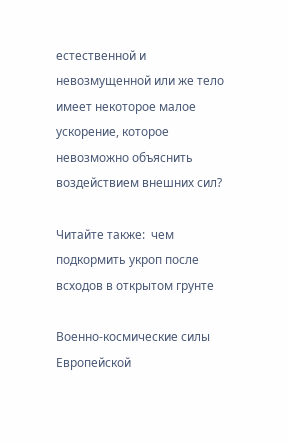естественной и невозмущенной или же тело имеет некоторое малое ускорение, которое невозможно объяснить воздействием внешних сил?

Читайте также:  чем подкормить укроп после всходов в открытом грунте

Военно-космические силы Европейской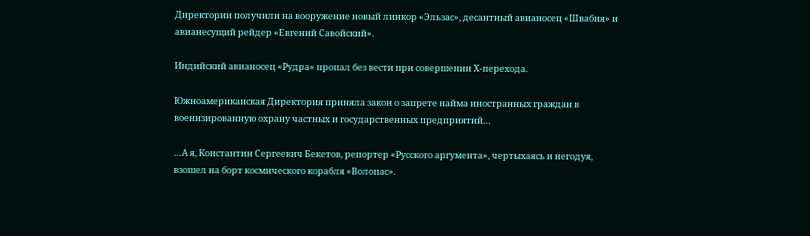Директории получили на вооружение новый линкор «Эльзас», десантный авианосец «Швабия» и авианесущий рейдер «Евгений Савойский».

Индийский авианосец «Рудра» пропал без вести при совершении Х-перехода.

Южноамериканская Директория приняла закон о запрете найма иностранных граждан в военизированную охрану частных и государственных предприятий…

…А я, Константин Сергеевич Бекетов, репортер «Русского аргумента», чертыхаясь и негодуя, взошел на борт космического корабля «Волопас».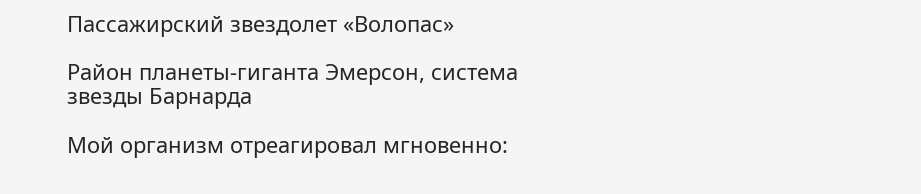Пассажирский звездолет «Волопас»

Район планеты-гиганта Эмерсон, система звезды Барнарда

Мой организм отреагировал мгновенно: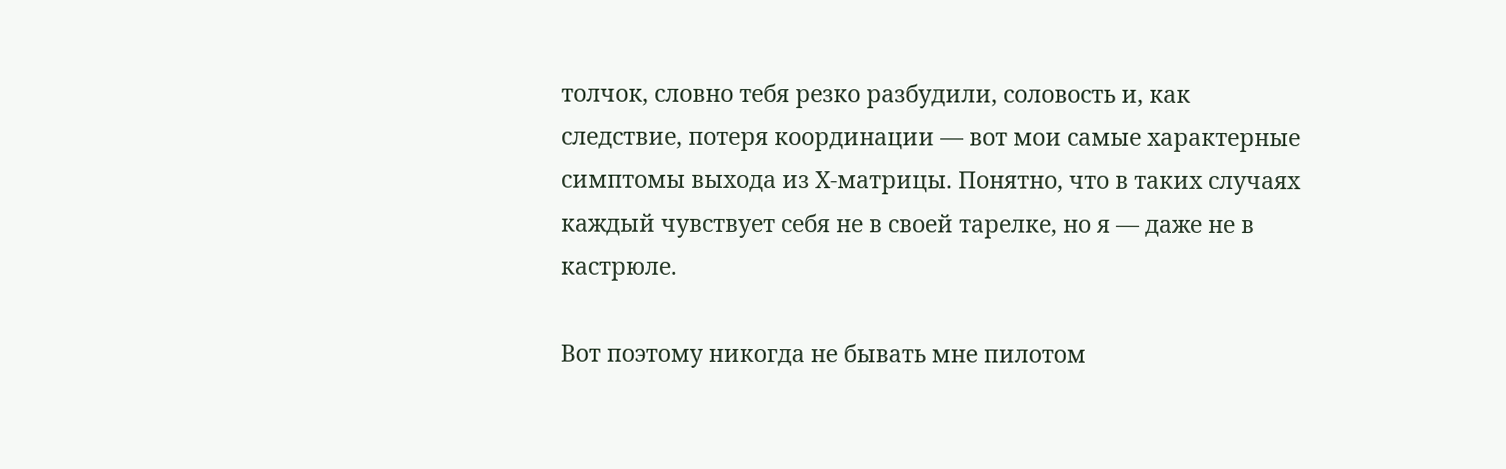толчок, словно тебя резко разбудили, соловость и, как следствие, потеря координации — вот мои самые характерные симптомы выхода из Х-матрицы. Понятно, что в таких случаях каждый чувствует себя не в своей тарелке, но я — даже не в кастрюле.

Вот поэтому никогда не бывать мне пилотом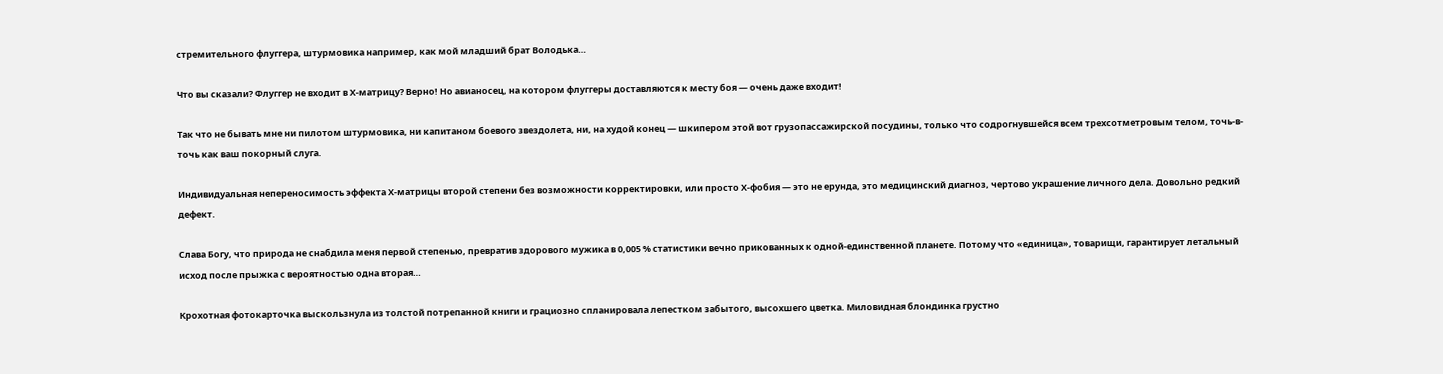стремительного флуггера, штурмовика например, как мой младший брат Володька…

Что вы сказали? Флуггер не входит в Х-матрицу? Верно! Но авианосец, на котором флуггеры доставляются к месту боя — очень даже входит!

Так что не бывать мне ни пилотом штурмовика, ни капитаном боевого звездолета, ни, на худой конец — шкипером этой вот грузопассажирской посудины, только что содрогнувшейся всем трехсотметровым телом, точь-в-точь как ваш покорный слуга.

Индивидуальная непереносимость эффекта Х-матрицы второй степени без возможности корректировки, или просто Х-фобия — это не ерунда, это медицинский диагноз, чертово украшение личного дела. Довольно редкий дефект.

Слава Богу, что природа не снабдила меня первой степенью, превратив здорового мужика в 0,005 % статистики вечно прикованных к одной-единственной планете. Потому что «единица», товарищи, гарантирует летальный исход после прыжка с вероятностью одна вторая…

Крохотная фотокарточка выскользнула из толстой потрепанной книги и грациозно спланировала лепестком забытого, высохшего цветка. Миловидная блондинка грустно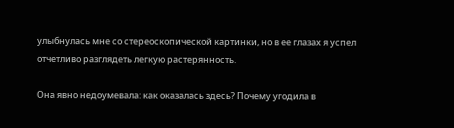улыбнулась мне со стереоскопической картинки, но в ее глазах я успел отчетливо разглядеть легкую растерянность.

Она явно недоумевала: как оказалась здесь? Почему угодила в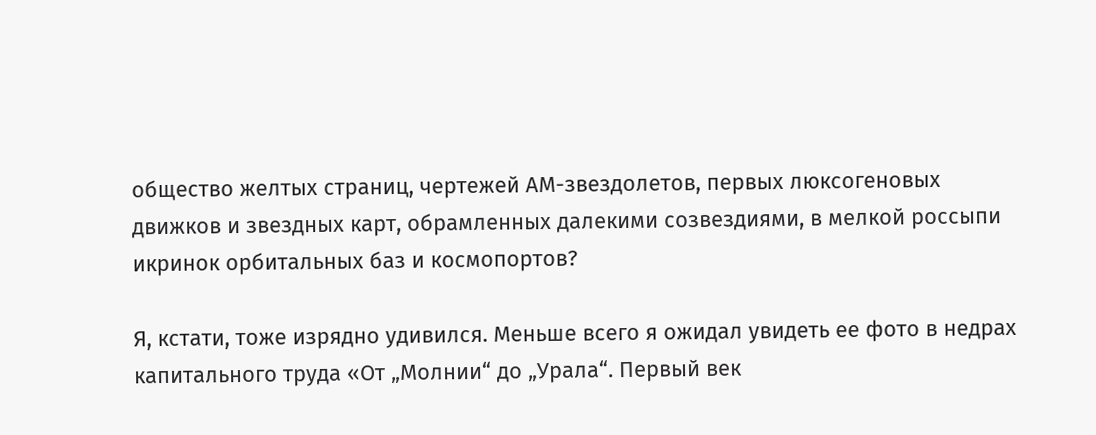общество желтых страниц, чертежей АМ-звездолетов, первых люксогеновых движков и звездных карт, обрамленных далекими созвездиями, в мелкой россыпи икринок орбитальных баз и космопортов?

Я, кстати, тоже изрядно удивился. Меньше всего я ожидал увидеть ее фото в недрах капитального труда «От „Молнии“ до „Урала“. Первый век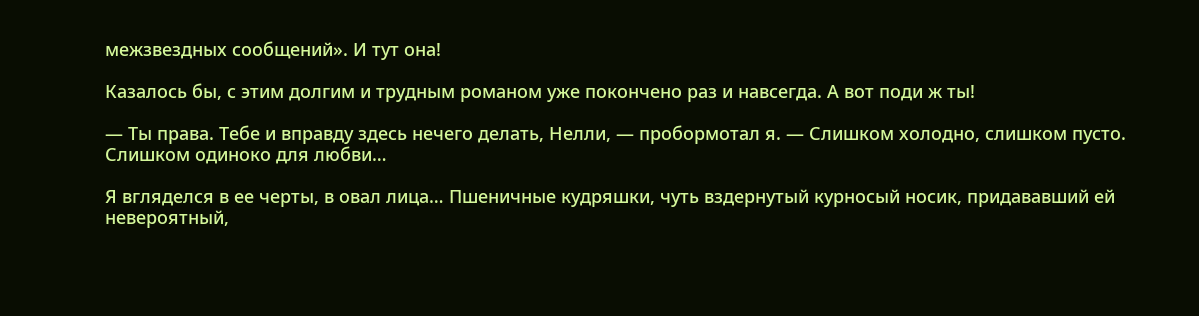межзвездных сообщений». И тут она!

Казалось бы, с этим долгим и трудным романом уже покончено раз и навсегда. А вот поди ж ты!

— Ты права. Тебе и вправду здесь нечего делать, Нелли, — пробормотал я. — Слишком холодно, слишком пусто. Слишком одиноко для любви…

Я вгляделся в ее черты, в овал лица… Пшеничные кудряшки, чуть вздернутый курносый носик, придававший ей невероятный,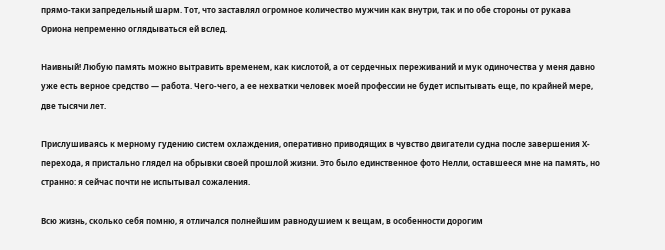прямо-таки запредельный шарм. Тот, что заставлял огромное количество мужчин как внутри, так и по обе стороны от рукава Ориона непременно оглядываться ей вслед.

Наивный! Любую память можно вытравить временем, как кислотой, а от сердечных переживаний и мук одиночества у меня давно уже есть верное средство — работа. Чего-чего, а ее нехватки человек моей профессии не будет испытывать еще, по крайней мере, две тысячи лет.

Прислушиваясь к мерному гудению систем охлаждения, оперативно приводящих в чувство двигатели судна после завершения Х-перехода, я пристально глядел на обрывки своей прошлой жизни. Это было единственное фото Нелли, оставшееся мне на память, но странно: я сейчас почти не испытывал сожаления.

Всю жизнь, сколько себя помню, я отличался полнейшим равнодушием к вещам, в особенности дорогим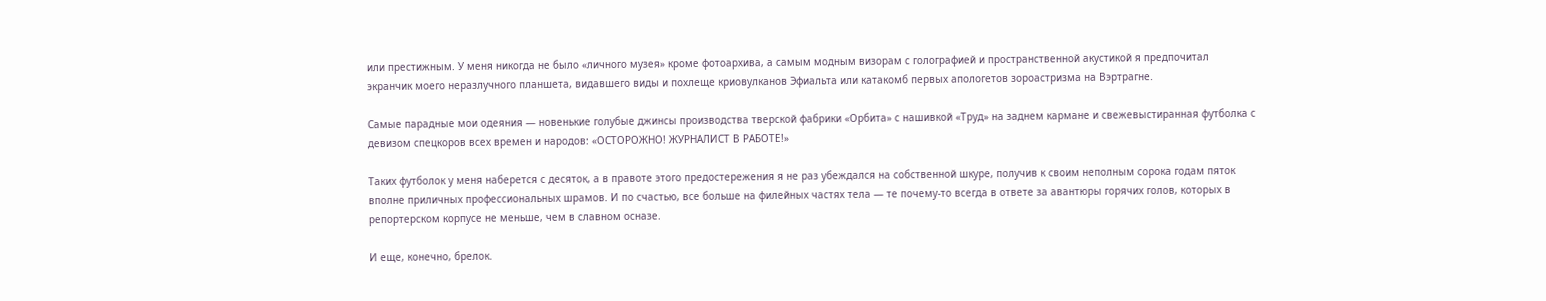или престижным. У меня никогда не было «личного музея» кроме фотоархива, а самым модным визорам с голографией и пространственной акустикой я предпочитал экранчик моего неразлучного планшета, видавшего виды и похлеще криовулканов Эфиальта или катакомб первых апологетов зороастризма на Вэртрагне.

Самые парадные мои одеяния — новенькие голубые джинсы производства тверской фабрики «Орбита» с нашивкой «Труд» на заднем кармане и свежевыстиранная футболка с девизом спецкоров всех времен и народов: «ОСТОРОЖНО! ЖУРНАЛИСТ В РАБОТЕ!»

Таких футболок у меня наберется с десяток, а в правоте этого предостережения я не раз убеждался на собственной шкуре, получив к своим неполным сорока годам пяток вполне приличных профессиональных шрамов. И по счастью, все больше на филейных частях тела — те почему-то всегда в ответе за авантюры горячих голов, которых в репортерском корпусе не меньше, чем в славном осназе.

И еще, конечно, брелок.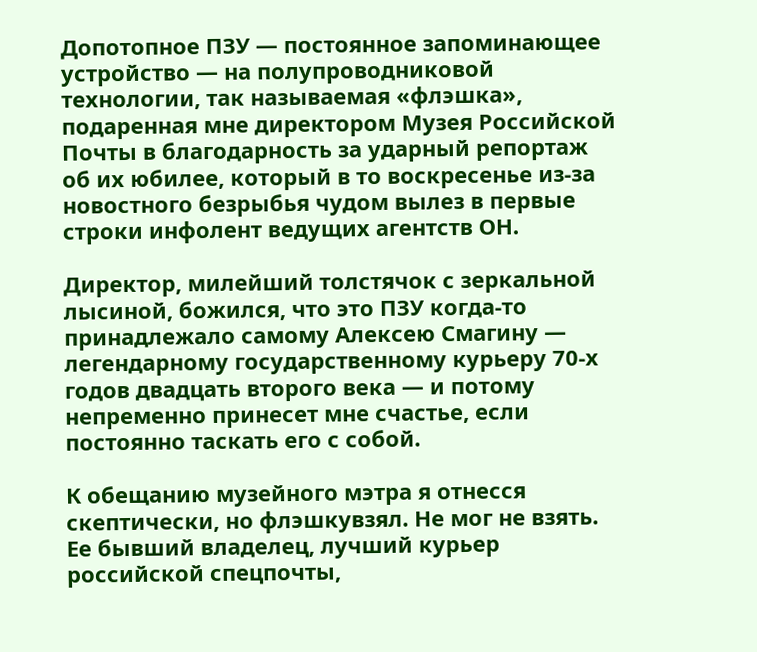Допотопное ПЗУ — постоянное запоминающее устройство — на полупроводниковой технологии, так называемая «флэшка», подаренная мне директором Музея Российской Почты в благодарность за ударный репортаж об их юбилее, который в то воскресенье из-за новостного безрыбья чудом вылез в первые строки инфолент ведущих агентств ОН.

Директор, милейший толстячок с зеркальной лысиной, божился, что это ПЗУ когда-то принадлежало самому Алексею Смагину — легендарному государственному курьеру 70-х годов двадцать второго века — и потому непременно принесет мне счастье, если постоянно таскать его с собой.

К обещанию музейного мэтра я отнесся скептически, но флэшкувзял. Не мог не взять. Ее бывший владелец, лучший курьер российской спецпочты,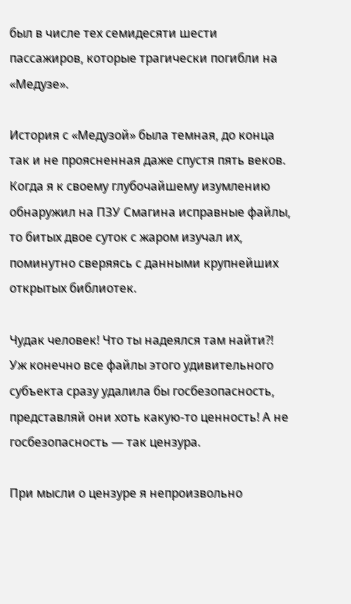был в числе тех семидесяти шести пассажиров, которые трагически погибли на «Медузе».

История с «Медузой» была темная, до конца так и не проясненная даже спустя пять веков. Когда я к своему глубочайшему изумлению обнаружил на ПЗУ Смагина исправные файлы, то битых двое суток с жаром изучал их, поминутно сверяясь с данными крупнейших открытых библиотек.

Чудак человек! Что ты надеялся там найти?! Уж конечно все файлы этого удивительного субъекта сразу удалила бы госбезопасность, представляй они хоть какую-то ценность! А не госбезопасность — так цензура.

При мысли о цензуре я непроизвольно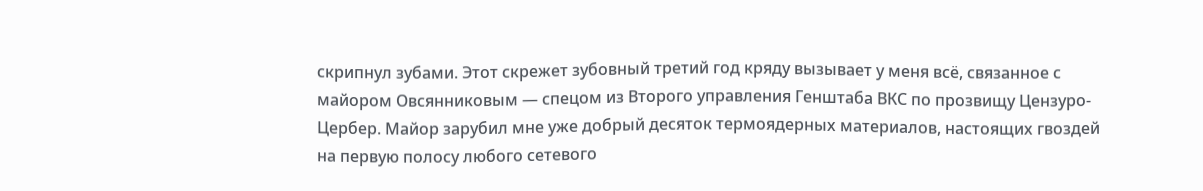скрипнул зубами. Этот скрежет зубовный третий год кряду вызывает у меня всё, связанное с майором Овсянниковым — спецом из Второго управления Генштаба ВКС по прозвищу Цензуро-Цербер. Майор зарубил мне уже добрый десяток термоядерных материалов, настоящих гвоздей на первую полосу любого сетевого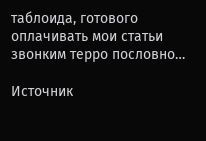таблоида, готового оплачивать мои статьи звонким терро пословно…

Источник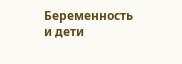Беременность и дети